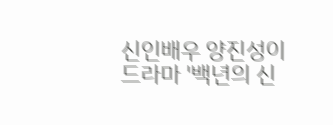신인배우 양진성이 드라마 '백년의 신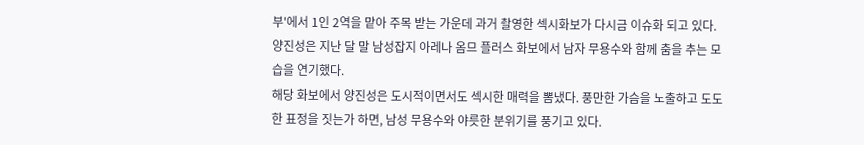부'에서 1인 2역을 맡아 주목 받는 가운데 과거 촬영한 섹시화보가 다시금 이슈화 되고 있다.
양진성은 지난 달 말 남성잡지 아레나 옴므 플러스 화보에서 남자 무용수와 함께 춤을 추는 모습을 연기했다.
해당 화보에서 양진성은 도시적이면서도 섹시한 매력을 뽐냈다. 풍만한 가슴을 노출하고 도도한 표정을 짓는가 하면, 남성 무용수와 야릇한 분위기를 풍기고 있다.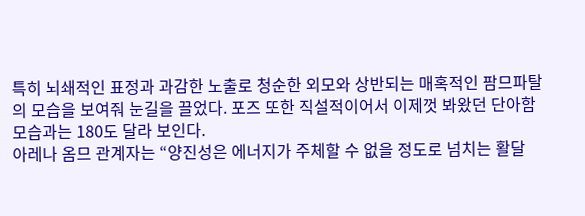특히 뇌쇄적인 표정과 과감한 노출로 청순한 외모와 상반되는 매혹적인 팜므파탈의 모습을 보여줘 눈길을 끌었다. 포즈 또한 직설적이어서 이제껏 봐왔던 단아함 모습과는 180도 달라 보인다.
아레나 옴므 관계자는 “양진성은 에너지가 주체할 수 없을 정도로 넘치는 활달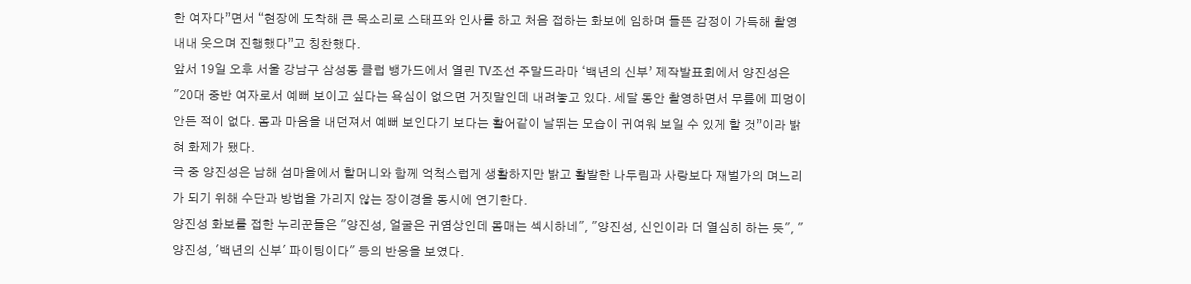한 여자다”면서 “현장에 도착해 큰 목소리로 스태프와 인사를 하고 처음 접하는 화보에 임하며 들뜬 감정이 가득해 촬영 내내 웃으며 진행했다”고 칭찬했다.
앞서 19일 오후 서울 강남구 삼성동 클럽 뱅가드에서 열린 TV조선 주말드라마 ‘백년의 신부’ 제작발표회에서 양진성은 "20대 중반 여자로서 예뻐 보이고 싶다는 욕심이 없으면 거짓말인데 내려놓고 있다. 세달 동안 촬영하면서 무릎에 피멍이 안든 적이 없다. 몸과 마음을 내던져서 예뻐 보인다기 보다는 활어같이 날뛰는 모습이 귀여워 보일 수 있게 할 것”이라 밝혀 화제가 됐다.
극 중 양진성은 남해 섬마을에서 할머니와 함께 억척스럽게 생활하지만 밝고 활발한 나두림과 사랑보다 재벌가의 며느리가 되기 위해 수단과 방법을 가리지 않는 장이경을 동시에 연기한다.
양진성 화보를 접한 누리꾼들은 "양진성, 얼굴은 귀염상인데 몸매는 섹시하네", "양진성, 신인이라 더 열심히 하는 듯", "양진성, '백년의 신부' 파이팅이다" 등의 반응을 보였다.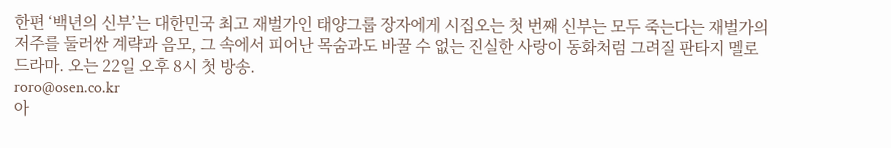한편 ‘백년의 신부’는 대한민국 최고 재벌가인 태양그룹 장자에게 시집오는 첫 번째 신부는 모두 죽는다는 재벌가의 저주를 둘러싼 계략과 음모, 그 속에서 피어난 목숨과도 바꿀 수 없는 진실한 사랑이 동화처럼 그려질 판타지 멜로드라마. 오는 22일 오후 8시 첫 방송.
roro@osen.co.kr
아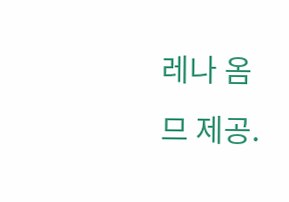레나 옴므 제공.